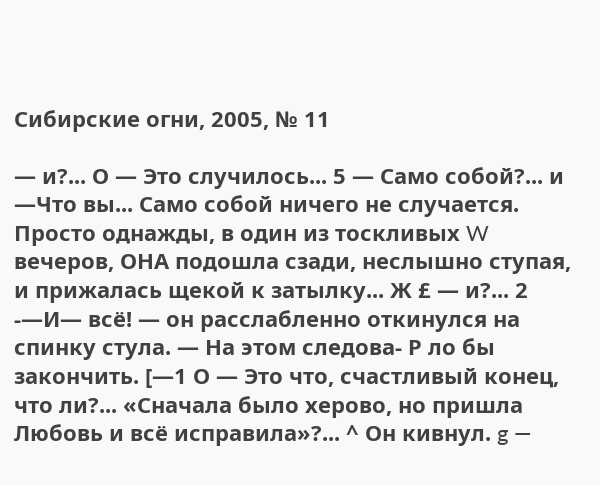Сибирские огни, 2005, № 11

— и?... О — Это случилось... 5 — Само собой?... и —Что вы... Само собой ничего не случается. Просто однажды, в один из тоскливых W вечеров, ОНА подошла сзади, неслышно ступая, и прижалась щекой к затылку... Ж £ — и?... 2 -—И— всё! — он расслабленно откинулся на спинку стула. — На этом следова- Р ло бы закончить. [—1 О — Это что, счастливый конец, что ли?... «Сначала было херово, но пришла Любовь и всё исправила»?... ^ Он кивнул. g —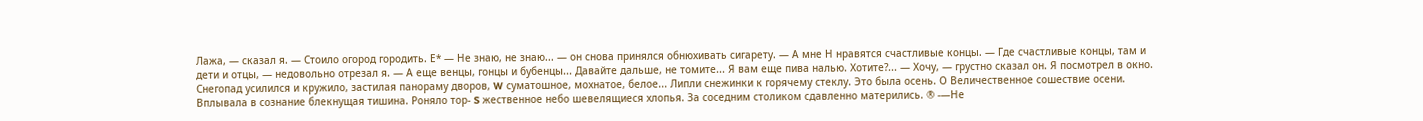Лажа, — сказал я. — Стоило огород городить. Е* — Не знаю, не знаю... — он снова принялся обнюхивать сигарету. — А мне Н нравятся счастливые концы. — Где счастливые концы, там и дети и отцы, — недовольно отрезал я. — А еще венцы, гонцы и бубенцы... Давайте дальше, не томите... Я вам еще пива налью. Хотите?... — Хочу, — грустно сказал он. Я посмотрел в окно. Снегопад усилился и кружило, застилая панораму дворов, W суматошное, мохнатое, белое... Липли снежинки к горячему стеклу. Это была осень. О Величественное сошествие осени. Вплывала в сознание блекнущая тишина. Роняло тор- S жественное небо шевелящиеся хлопья. За соседним столиком сдавленно матерились. ® -—Не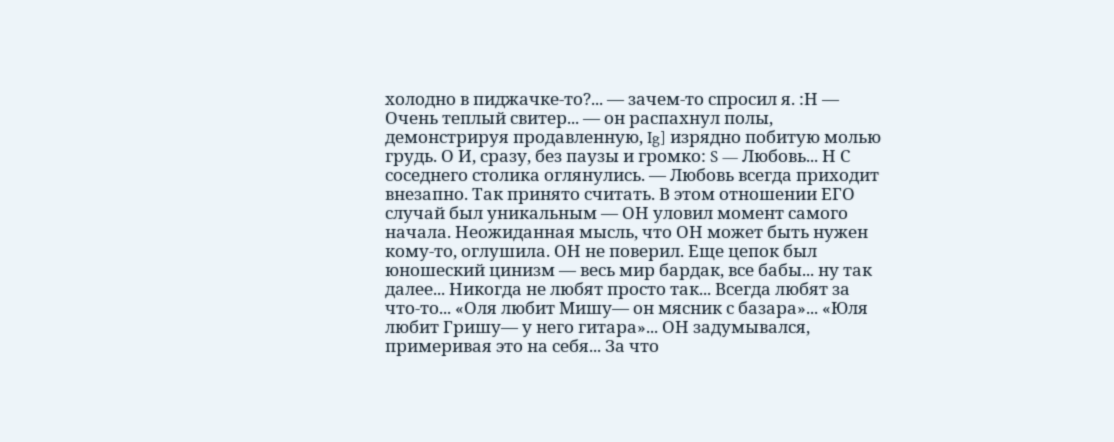холодно в пиджачке-то?... — зачем-то спросил я. :Н — Очень теплый свитер... — он распахнул полы, демонстрируя продавленную, Ig] изрядно побитую молью грудь. О И, сразу, без паузы и громко: S — Любовь... Н С соседнего столика оглянулись. — Любовь всегда приходит внезапно. Так принято считать. В этом отношении ЕГО случай был уникальным — ОН уловил момент самого начала. Неожиданная мысль, что ОН может быть нужен кому-то, оглушила. ОН не поверил. Еще цепок был юношеский цинизм — весь мир бардак, все бабы... ну так далее... Никогда не любят просто так... Всегда любят за что-то... «Оля любит Мишу— он мясник с базара»... «Юля любит Гришу— у него гитара»... ОН задумывался, примеривая это на себя... За что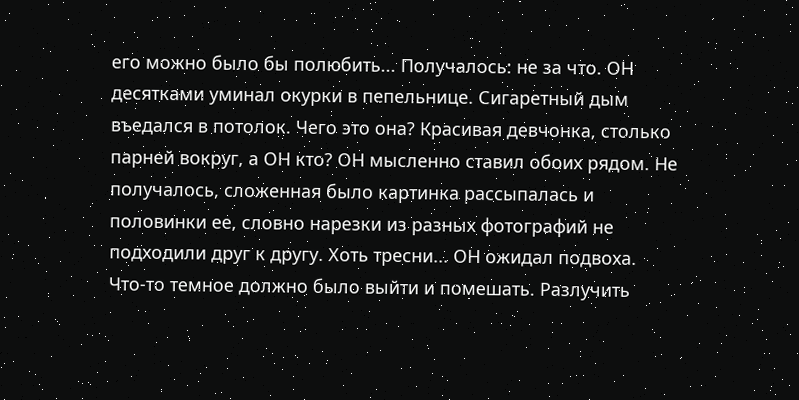его можно было бы полюбить... Получалось: не за что. ОН десятками уминал окурки в пепельнице. Сигаретный дым въедался в потолок. Чего это она? Красивая девчонка, столько парней вокруг, а ОН кто? ОН мысленно ставил обоих рядом. Не получалось, сложенная было картинка рассыпалась и половинки ее, словно нарезки из разных фотографий не подходили друг к другу. Хоть тресни... ОН ожидал подвоха. Что-то темное должно было выйти и помешать. Разлучить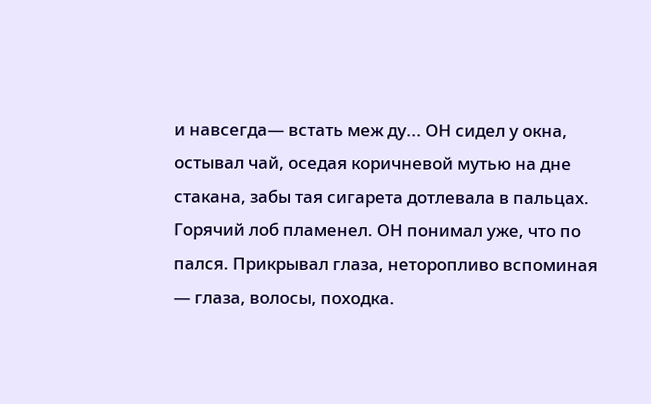и навсегда— встать меж ду... ОН сидел у окна, остывал чай, оседая коричневой мутью на дне стакана, забы тая сигарета дотлевала в пальцах. Горячий лоб пламенел. ОН понимал уже, что по пался. Прикрывал глаза, неторопливо вспоминая — глаза, волосы, походка.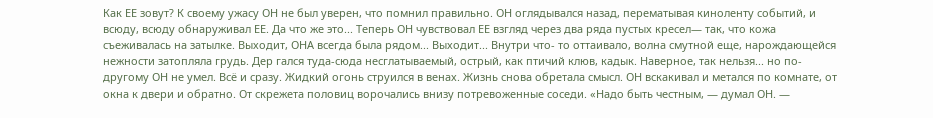Как ЕЕ зовут? К своему ужасу ОН не был уверен, что помнил правильно. ОН оглядывался назад, перематывая киноленту событий, и всюду, всюду обнаруживал ЕЕ. Да что же это... Теперь ОН чувствовал ЕЕ взгляд через два ряда пустых кресел— так, что кожа съеживалась на затылке. Выходит, ОНА всегда была рядом... Выходит... Внутри что- то оттаивало, волна смутной еще, нарождающейся нежности затопляла грудь. Дер гался туда-сюда несглатываемый, острый, как птичий клюв, кадык. Наверное, так нельзя... но по-другому ОН не умел. Всё и сразу. Жидкий огонь струился в венах. Жизнь снова обретала смысл. ОН вскакивал и метался по комнате, от окна к двери и обратно. От скрежета половиц ворочались внизу потревоженные соседи. «Надо быть честным, — думал ОН. —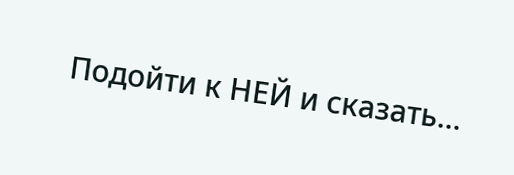Подойти к НЕЙ и сказать...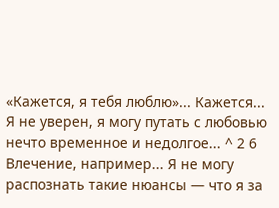«Кажется, я тебя люблю»... Кажется... Я не уверен, я могу путать с любовью нечто временное и недолгое... ^ 2 6 Влечение, например... Я не могу распознать такие нюансы — что я за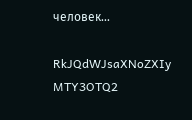человек...

RkJQdWJsaXNoZXIy MTY3OTQ2